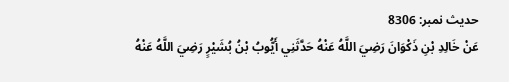حدیث نمبر: 8306
عَنْ خَالِدِ بْنِ ذَكْوَانَ رَضِيَ اللَّهُ عَنْهُ حَدَّثَنِي أَيُّوبُ بْنُ بُشَيْرٍ رَضِيَ اللَّهُ عَنْهُ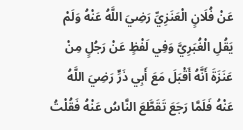عَنْ فُلَانٍ الْعَنَزِيِّ رَضِيَ اللَّهُ عَنْهُ وَلَمْ يَقُلِ الْغُبَرِيَّ وَفِي لَفْظٍ عَنْ رَجُلٍ مِنْ عَنَزَةَ أَنَّهُ أَقْبَلَ مَعَ أَبِي ذَرٍّ رَضِيَ اللَّهُ عَنْهُ فَلَمَّا رَجَعَ تَقَطَّعَ النَّاسُ عَنْهُ فَقُلْتُ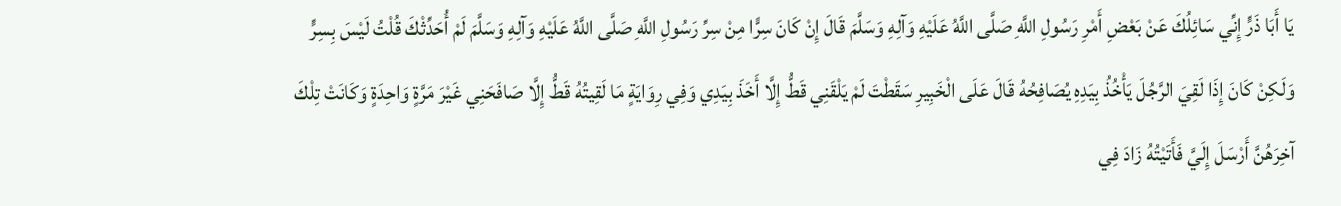يَا أَبَا ذَرٍّ إِنِّي سَائِلُكَ عَنْ بَعْضِ أَمْرِ رَسُولِ اللَّهِ صَلَّى اللَّهُ عَلَيْهِ وَآلِهِ وَسَلَّمَ قَالَ إِنْ كَانَ سِرًّا مِنْ سِرِّ رَسُولِ اللَّهِ صَلَّى اللَّهُ عَلَيْهِ وَآلِهِ وَسَلَّمَ لَمْ أُحَدِّثْكَ قُلْتُ لَيْسَ بِسِرٍّ وَلَكِنْ كَانَ إِذَا لَقِيَ الرَّجُلَ يَأْخُذُ بِيَدِهِ يُصَافِحُهُ قَالَ عَلَى الْخَبِيرِ سَقَطْتَ لَمْ يَلْقَنِي قَطُّ إِلَّا أَخَذَ بِيَدِي وَفِي رِوَايَةٍ مَا لَقِيتُهُ قَطُّ إِلَّا صَافَحَنِي غَيْرَ مَرَّةٍ وَاحِدَةٍ وَكَانَتْ تِلْكَ آخِرَهُنَّ أَرْسَلَ إِلَيَّ فَأَتَيْتُهُ زَادَ فِي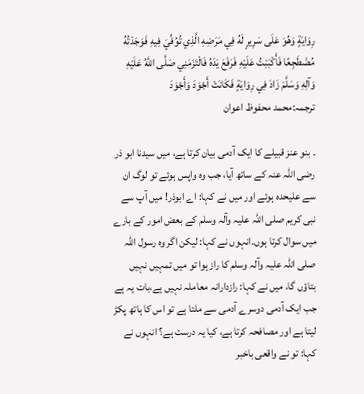رِوَايَةٍ وَهُوَ عَلَى سَرِيرٍ لَهُ فِي مَرَضِهِ الَّذِي تُوُفِّيَ فِيهِ فَوَجَدْتُهُ مُضْطَجِعًا فَأَكْبَبْتُ عَلَيْهِ فَرَفَعَ يَدَهُ فَالْتَزَمَنِي صَلَّى اللَّهُ عَلَيْهِ وَآلِهِ وَسَلَّمَ زَادَ فِي رِوَايَةٍ فَكَانَتْ أَجْوَدَ وَأَجْوَدَ
ترجمہ:محمد محفوظ اعوان

۔ بنو عنز قبیلے کا ایک آدمی بیان کرتا ہے، میں سیدنا ابو ذر رضی اللہ عنہ کے ساتھ آیا، جب وہ واپس ہوئے تو لوگ ان سے علیحدہ ہوئے اور میں نے کہا: اے ابوذر! میں آپ سے نبی کریم صلی اللہ علیہ وآلہ وسلم کے بعض امور کے بارے میں سوال کرتا ہوں۔انہوں نے کہا: لیکن اگر وہ رسول اللہ صلی اللہ علیہ وآلہ وسلم کا راز ہوا تو میں تمہیں نہیں بتاؤں گا، میں نے کہا: رازدارانہ معاملہ نہیں ہے،بات یہ ہے جب ایک آدمی دوسرے آدمی سے ملتا ہے تو اس کا ہاتھ پکڑ لیتا ہے اور مصافحہ کرتا ہے، کیا یہ درست ہے؟ انہوں نے کہا: تو نے واقعی باخبر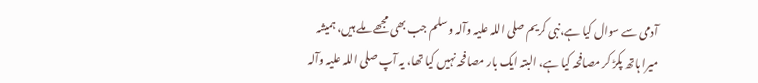آدمی سے سوال کیا ہے،نبی کریم صلی اللہ علیہ وآلہ وسلم جب بھی مجھے ملے ہیں، ہمیشہ میرا ہاتھ پکڑ کر مصافحہ کیا ہے، البتہ ایک بار مصافحہ نہیں کیا تھا، یہ آپ صلی اللہ علیہ وآلہ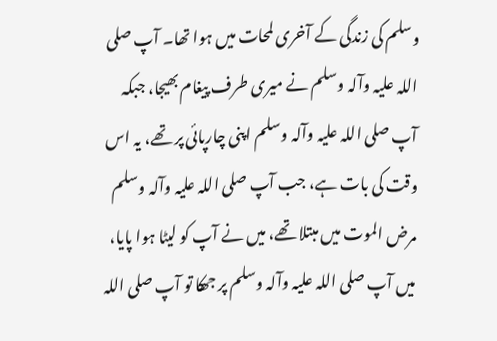وسلم کی زندگی کے آخری لمحات میں ہوا تھا۔ آپ صلی اللہ علیہ وآلہ وسلم نے میری طرف پیغام بھیجا، جبکہ آپ صلی اللہ علیہ وآلہ وسلم اپنی چارپائی پر تھے، یہ اس وقت کی بات ہے، جب آپ صلی اللہ علیہ وآلہ وسلم مرض الموت میں مبتلا تھے، میں نے آپ کو لیٹا ہوا پایا، میں آپ صلی اللہ علیہ وآلہ وسلم پر جھکا تو آپ صلی اللہ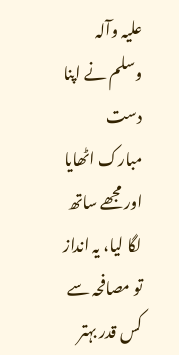علیہ وآلہ وسلم نے اپنا دست مبارک اٹھایا اور مجھے ساتھ لگا لیا، یہ انداز تو مصافحہ سے کس قدر بہتر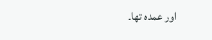اور عمدہ تھا۔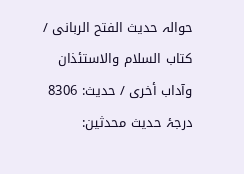حوالہ حدیث الفتح الربانی / كتاب السلام والاستئذان وآداب أخرى / حدیث: 8306
درجۂ حدیث محدثین: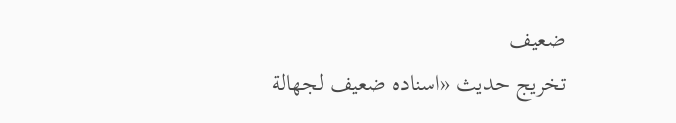ضعیف
تخریج حدیث «اسناده ضعيف لجھالة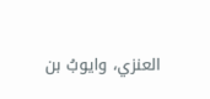العنزي، وايوبُ بن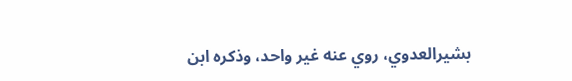بشيرالعدوي، روي عنه غير واحد، وذكره ابن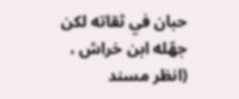حبان في ثقاته لكن جھّله ابن خراش ، (انظر مسند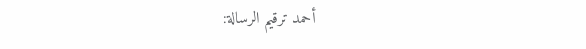أحمد ترقيم الرسالة: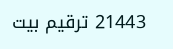21443 ترقیم بيت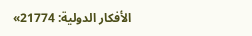الأفكار الدولية: 21774»